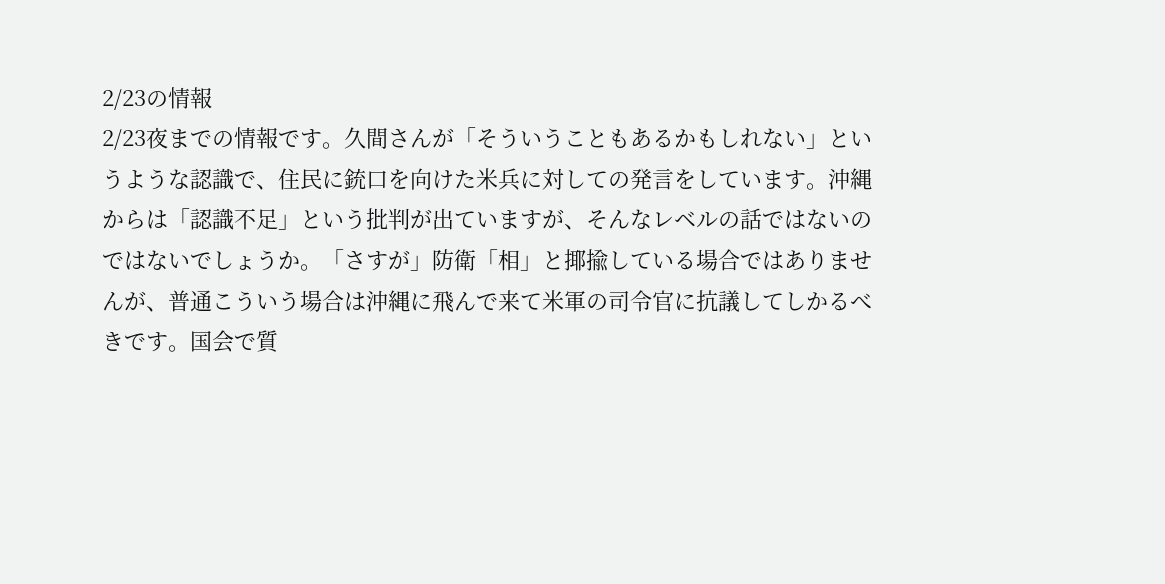2/23の情報
2/23夜までの情報です。久間さんが「そういうこともあるかもしれない」というような認識で、住民に銃口を向けた米兵に対しての発言をしています。沖縄からは「認識不足」という批判が出ていますが、そんなレベルの話ではないのではないでしょうか。「さすが」防衛「相」と揶揄している場合ではありませんが、普通こういう場合は沖縄に飛んで来て米軍の司令官に抗議してしかるべきです。国会で質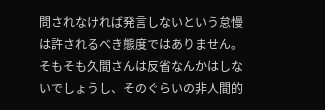問されなければ発言しないという怠慢は許されるべき態度ではありません。そもそも久間さんは反省なんかはしないでしょうし、そのぐらいの非人間的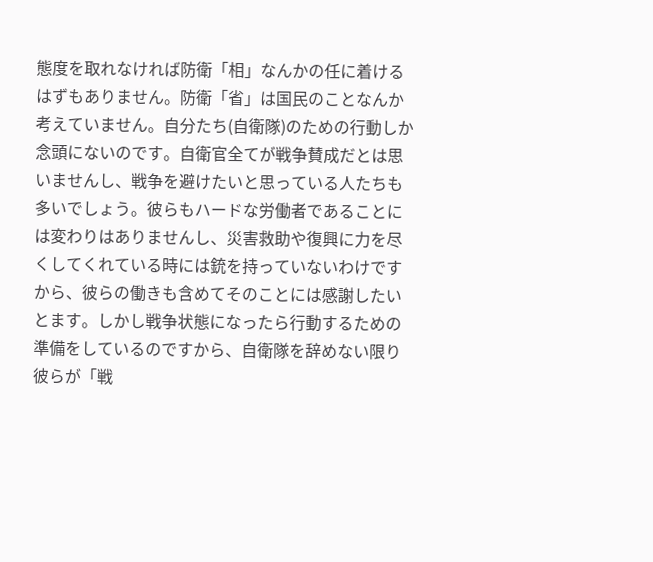態度を取れなければ防衛「相」なんかの任に着けるはずもありません。防衛「省」は国民のことなんか考えていません。自分たち(自衛隊)のための行動しか念頭にないのです。自衛官全てが戦争賛成だとは思いませんし、戦争を避けたいと思っている人たちも多いでしょう。彼らもハードな労働者であることには変わりはありませんし、災害救助や復興に力を尽くしてくれている時には銃を持っていないわけですから、彼らの働きも含めてそのことには感謝したいとます。しかし戦争状態になったら行動するための準備をしているのですから、自衛隊を辞めない限り彼らが「戦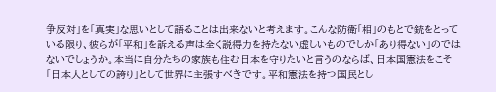争反対」を「真実」な思いとして語ることは出来ないと考えます。こんな防衛「相」のもとで銃をとっている限り、彼らが「平和」を訴える声は全く説得力を持たない虚しいものでしか「あり得ない」のではないでしょうか。本当に自分たちの家族も住む日本を守りたいと言うのならば、日本国憲法をこそ「日本人としての誇り」として世界に主張すべきです。平和憲法を持つ国民とし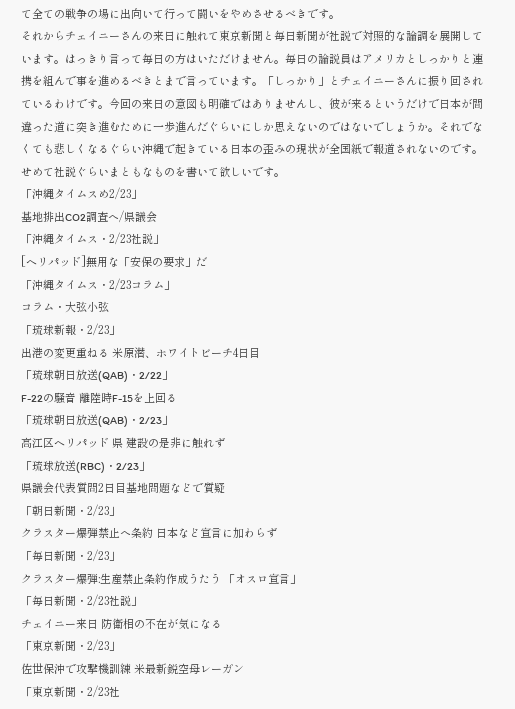て全ての戦争の場に出向いて行って闘いをやめさせるべきです。
それからチェイニーさんの来日に触れて東京新聞と毎日新聞が社説で対照的な論調を展開しています。はっきり言って毎日の方はいただけません。毎日の論説員はアメリカとしっかりと連携を組んで事を進めるべきとまで言っています。「しっかり」とチェイニーさんに振り回されているわけです。今回の来日の意図も明確ではありませんし、彼が来るというだけで日本が間違った道に突き進むために一歩進んだぐらいにしか思えないのではないでしょうか。それでなくても悲しくなるぐらい沖縄で起きている日本の歪みの現状が全国紙で報道されないのです。せめて社説ぐらいまともなものを書いて欲しいです。
「沖縄タイムスめ2/23」
基地排出CO2調査へ/県議会
「沖縄タイムス・2/23社説」
[ヘリパッド]無用な「安保の要求」だ
「沖縄タイムス・2/23コラム」
コラム・大弦小弦
「琉球新報・2/23」
出港の変更重ねる 米原潜、ホワイトビーチ4日目
「琉球朝日放送(QAB)・2/22」
F-22の騒音 離陸時F-15を上回る
「琉球朝日放送(QAB)・2/23」
高江区ヘリパッド 県 建設の是非に触れず
「琉球放送(RBC)・2/23」
県議会代表質問2日目基地問題などで質疑
「朝日新聞・2/23」
クラスター爆弾禁止へ条約 日本など宣言に加わらず
「毎日新聞・2/23」
クラスター爆弾:生産禁止条約作成うたう 「オスロ宣言」
「毎日新聞・2/23社説」
チェイニー来日 防衛相の不在が気になる
「東京新聞・2/23」
佐世保沖で攻撃機訓練 米最新鋭空母レーガン
「東京新聞・2/23社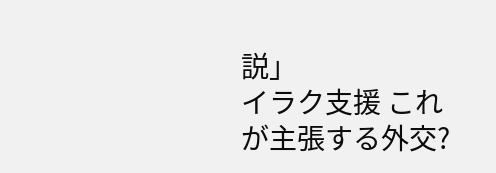説」
イラク支援 これが主張する外交?